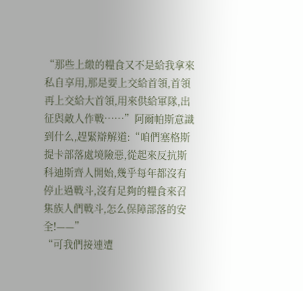“那些上繳的糧食又不是給我拿來私自享用,那是要上交給首領,首領再上交給大首領,用來供給軍隊,出征與敵人作戰……”阿爾帕斯意識到什么,趕緊辯解道:“咱們塞格斯提卡部落處境險惡,從起來反抗斯科迪斯齊人開始,幾乎每年都沒有停止過戰斗,沒有足夠的糧食來召集族人們戰斗,怎么保障部落的安全!——”
“可我們接連遭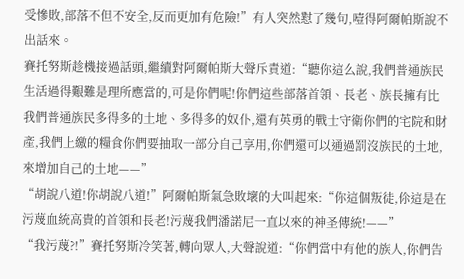受慘敗,部落不但不安全,反而更加有危險!”有人突然懟了幾句,噎得阿爾帕斯說不出話來。
賽托努斯趁機接過話頭,繼續對阿爾帕斯大聲斥責道:“聽你這么說,我們普通族民生活過得艱難是理所應當的,可是你們呢!你們這些部落首領、長老、族長擁有比我們普通族民多得多的土地、多得多的奴仆,還有英勇的戰士守衛你們的宅院和財產,我們上繳的糧食你們要抽取一部分自己享用,你們還可以通過罰沒族民的土地,來增加自己的土地——”
“胡說八道!你胡說八道!”阿爾帕斯氣急敗壞的大叫起來:“你這個叛徒,伱這是在污蔑血統高貴的首領和長老!污蔑我們潘諾尼一直以來的神圣傳統!——”
“我污蔑?!”賽托努斯冷笑著,轉向眾人,大聲說道:“你們當中有他的族人,你們告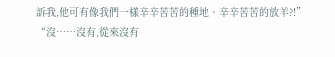訴我,他可有像我們一樣辛辛苦苦的種地、辛辛苦苦的放羊?!”
“沒……沒有,從來沒有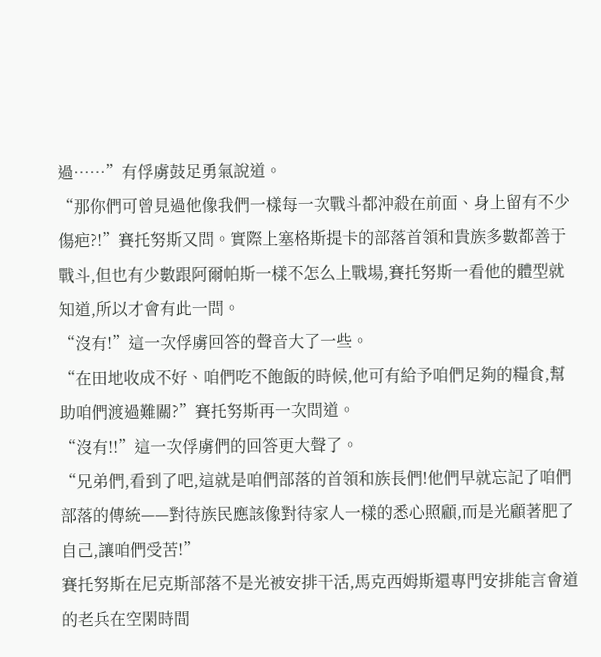過……”有俘虜鼓足勇氣說道。
“那你們可曾見過他像我們一樣每一次戰斗都沖殺在前面、身上留有不少傷疤?!”賽托努斯又問。實際上塞格斯提卡的部落首領和貴族多數都善于戰斗,但也有少數跟阿爾帕斯一樣不怎么上戰場,賽托努斯一看他的體型就知道,所以才會有此一問。
“沒有!”這一次俘虜回答的聲音大了一些。
“在田地收成不好、咱們吃不飽飯的時候,他可有給予咱們足夠的糧食,幫助咱們渡過難關?”賽托努斯再一次問道。
“沒有!!”這一次俘虜們的回答更大聲了。
“兄弟們,看到了吧,這就是咱們部落的首領和族長們!他們早就忘記了咱們部落的傳統——對待族民應該像對待家人一樣的悉心照顧,而是光顧著肥了自己,讓咱們受苦!”
賽托努斯在尼克斯部落不是光被安排干活,馬克西姆斯還專門安排能言會道的老兵在空閑時間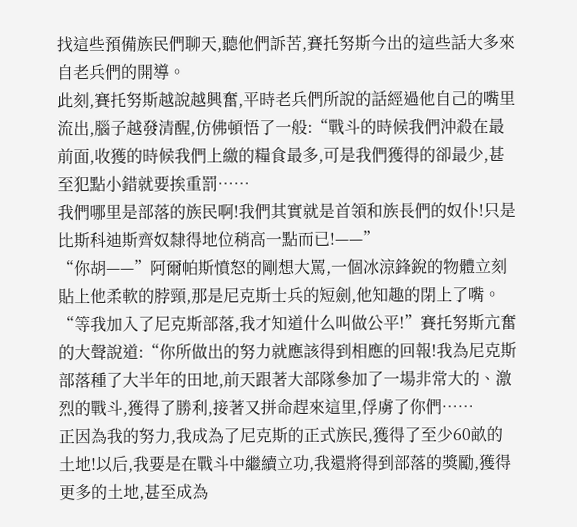找這些預備族民們聊天,聽他們訴苦,賽托努斯今出的這些話大多來自老兵們的開導。
此刻,賽托努斯越說越興奮,平時老兵們所說的話經過他自己的嘴里流出,腦子越發清醒,仿佛頓悟了一般:“戰斗的時候我們沖殺在最前面,收獲的時候我們上繳的糧食最多,可是我們獲得的卻最少,甚至犯點小錯就要挨重罰……
我們哪里是部落的族民啊!我們其實就是首領和族長們的奴仆!只是比斯科迪斯齊奴隸得地位稍高一點而已!——”
“你胡——”阿爾帕斯憤怒的剛想大罵,一個冰涼鋒銳的物體立刻貼上他柔軟的脖頸,那是尼克斯士兵的短劍,他知趣的閉上了嘴。
“等我加入了尼克斯部落,我才知道什么叫做公平!”賽托努斯亢奮的大聲說道:“你所做出的努力就應該得到相應的回報!我為尼克斯部落種了大半年的田地,前天跟著大部隊參加了一場非常大的、激烈的戰斗,獲得了勝利,接著又拼命趕來這里,俘虜了你們……
正因為我的努力,我成為了尼克斯的正式族民,獲得了至少60畝的土地!以后,我要是在戰斗中繼續立功,我還將得到部落的獎勵,獲得更多的土地,甚至成為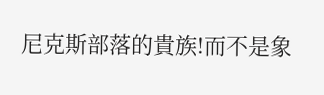尼克斯部落的貴族!而不是象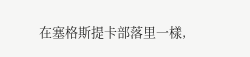在塞格斯提卡部落里一樣,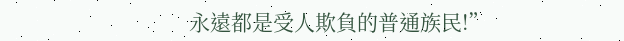永遠都是受人欺負的普通族民!”